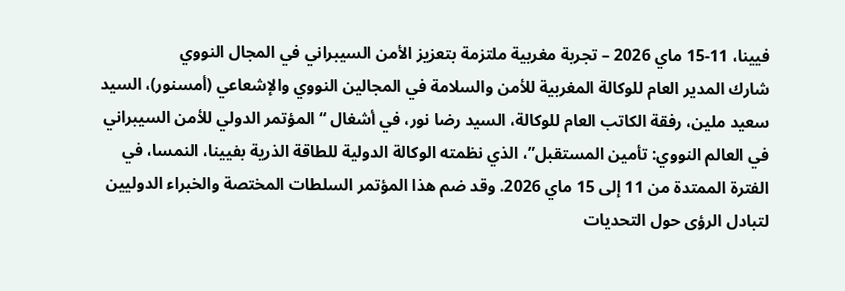فيينا، 11-15 ماي 2026 – تجربة مغربية ملتزمة بتعزيز الأمن السيبراني في المجال النووي
شارك المدير العام للوكالة المغربية للأمن والسلامة في المجالين النووي والإشعاعي (أمسنور)، السيد سعيد ملين، رفقة الكاتب العام للوكالة، السيد رضا نور، في أشغال “المؤتمر الدولي للأمن السيبراني في العالم النووي: تأمين المستقبل”، الذي نظمته الوكالة الدولية للطاقة الذرية بفيينا، النمسا، في الفترة الممتدة من 11 إلى 15 ماي 2026. وقد ضم هذا المؤتمر السلطات المختصة والخبراء الدوليين لتبادل الرؤى حول التحديات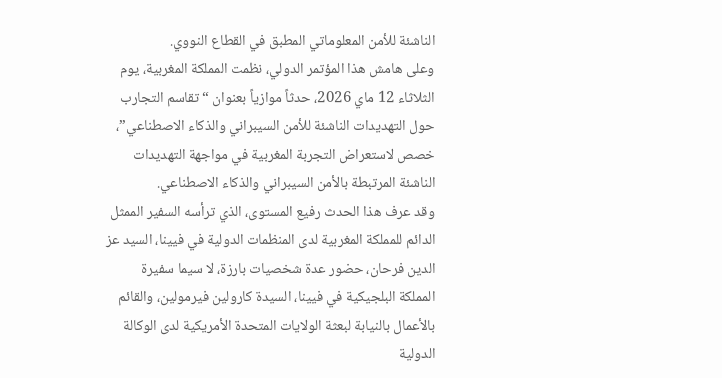الناشئة للأمن المعلوماتي المطبق في القطاع النووي.
وعلى هامش هذا المؤتمر الدولي، نظمت المملكة المغربية، يوم الثلاثاء 12 ماي 2026، حدثاً موازياً بعنوان “تقاسم التجارب حول التهديدات الناشئة للأمن السيبراني والذكاء الاصطناعي”، خصص لاستعراض التجربة المغربية في مواجهة التهديدات الناشئة المرتبطة بالأمن السيبراني والذكاء الاصطناعي.
وقد عرف هذا الحدث رفيع المستوى، الذي ترأسه السفير الممثل الدائم للمملكة المغربية لدى المنظمات الدولية في فيينا، السيد عز الدين فرحان، حضور عدة شخصيات بارزة، لا سيما سفيرة المملكة البلجيكية في فيينا، السيدة كارولين فيرمولين، والقائم بالأعمال بالنيابة لبعثة الولايات المتحدة الأمريكية لدى الوكالة الدولية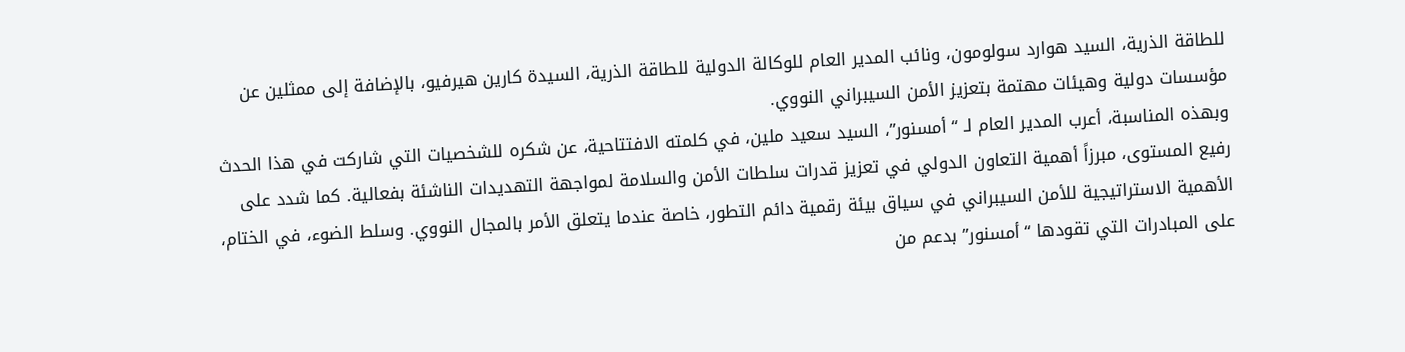للطاقة الذرية، السيد هوارد سولومون، ونائب المدير العام للوكالة الدولية للطاقة الذرية، السيدة كارين هيرفيو، بالإضافة إلى ممثلين عن مؤسسات دولية وهيئات مهتمة بتعزيز الأمن السيبراني النووي.
وبهذه المناسبة، أعرب المدير العام لـ “أمسنور”، السيد سعيد ملين، في كلمته الافتتاحية، عن شكره للشخصيات التي شاركت في هذا الحدث رفيع المستوى، مبرزاً أهمية التعاون الدولي في تعزيز قدرات سلطات الأمن والسلامة لمواجهة التهديدات الناشئة بفعالية. كما شدد على الأهمية الاستراتيجية للأمن السيبراني في سياق بيئة رقمية دائم التطور، خاصة عندما يتعلق الأمر بالمجال النووي. وسلط الضوء، في الختام، على المبادرات التي تقودها “أمسنور” بدعم من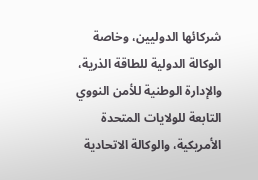شركائها الدوليين، وخاصة الوكالة الدولية للطاقة الذرية، والإدارة الوطنية للأمن النووي التابعة للولايات المتحدة الأمريكية، والوكالة الاتحادية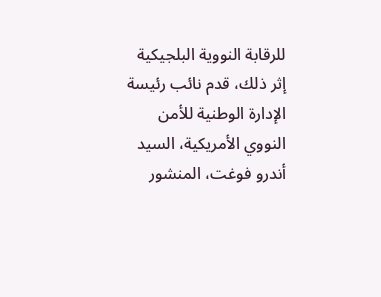للرقابة النووية البلجيكية
إثر ذلك، قدم نائب رئيسة الإدارة الوطنية للأمن النووي الأمريكية، السيد أندرو فوغت، المنشور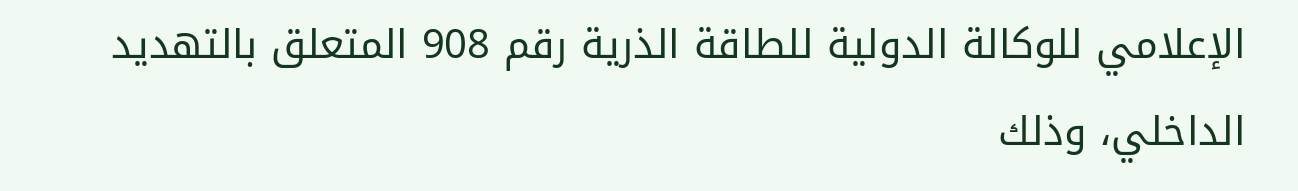الإعلامي للوكالة الدولية للطاقة الذرية رقم 908 المتعلق بالتهديد الداخلي، وذلك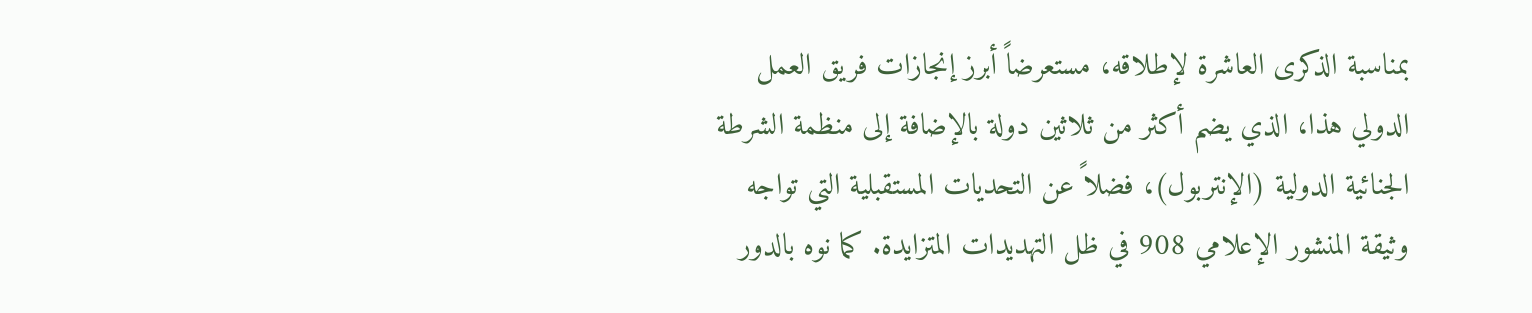بمناسبة الذكرى العاشرة لإطلاقه، مستعرضاً أبرز إنجازات فريق العمل الدولي هذا، الذي يضم أكثر من ثلاثين دولة بالإضافة إلى منظمة الشرطة الجنائية الدولية (الإنتربول)، فضلاً عن التحديات المستقبلية التي تواجه وثيقة المنشور الإعلامي 908 في ظل التهديدات المتزايدة. كما نوه بالدور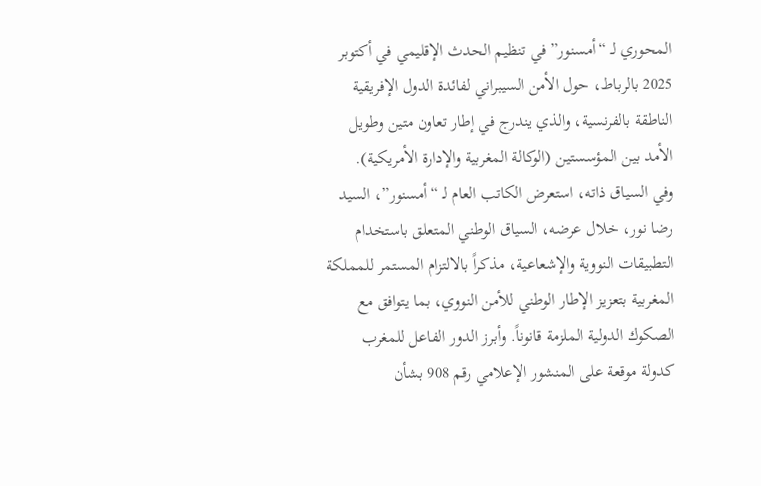المحوري لـ “أمسنور” في تنظيم الحدث الإقليمي في أكتوبر 2025 بالرباط، حول الأمن السيبراني لفائدة الدول الإفريقية الناطقة بالفرنسية، والذي يندرج في إطار تعاون متين وطويل الأمد بين المؤسستين (الوكالة المغربية والإدارة الأمريكية).
وفي السياق ذاته، استعرض الكاتب العام لـ “أمسنور”، السيد رضا نور، خلال عرضه، السياق الوطني المتعلق باستخدام التطبيقات النووية والإشعاعية، مذكراً بالالتزام المستمر للمملكة المغربية بتعزيز الإطار الوطني للأمن النووي، بما يتوافق مع الصكوك الدولية الملزمة قانوناً. وأبرز الدور الفاعل للمغرب كدولة موقعة على المنشور الإعلامي رقم 908 بشأن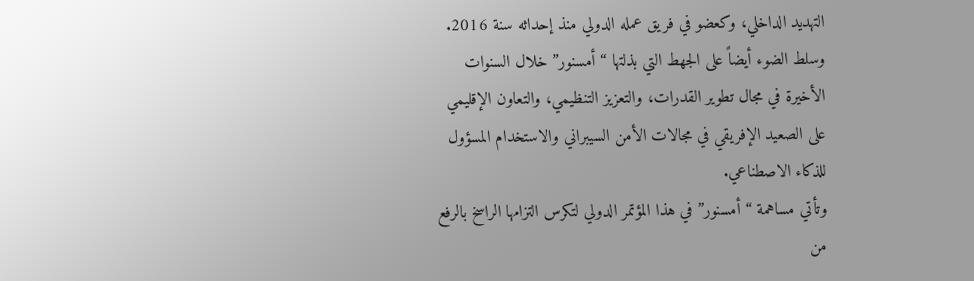التهديد الداخلي، وكعضو في فريق عمله الدولي منذ إحداثه سنة 2016. وسلط الضوء أيضاً على الجهط التي بذلتها “أمسنور” خلال السنوات الأخيرة في مجال تطوير القدرات، والتعزيز التنظيمي، والتعاون الإقليمي على الصعيد الإفريقي في مجالات الأمن السيبراني والاستخدام المسؤول للذكاء الاصطناعي.
وتأتي مساهمة “أمسنور” في هذا المؤتمر الدولي لتكرس التزامها الراسخ بالرفع من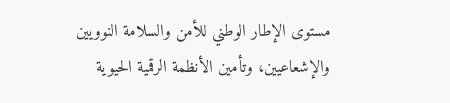مستوى الإطار الوطني للأمن والسلامة النوويين والإشعاعيين، وتأمين الأنظمة الرقمية الحيوية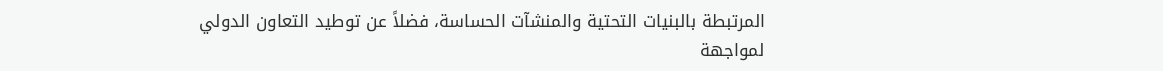المرتبطة بالبنيات التحتية والمنشآت الحساسة، فضلاً عن توطيد التعاون الدولي لمواجهة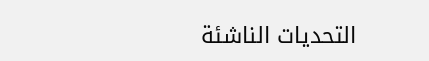التحديات الناشئة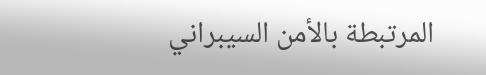المرتبطة بالأمن السيبراني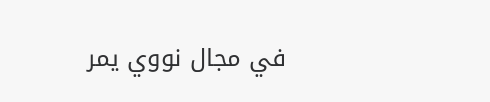في مجال نووي يمر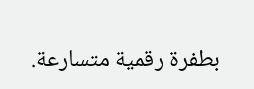بطفرة رقمية متسارعة.